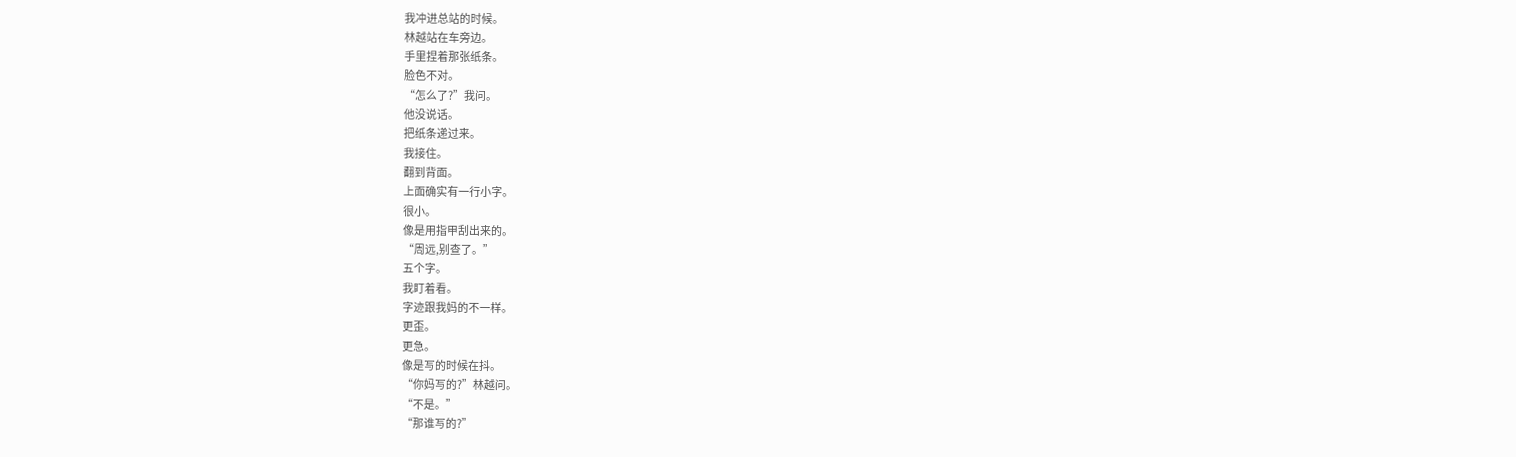我冲进总站的时候。
林越站在车旁边。
手里捏着那张纸条。
脸色不对。
“怎么了?”我问。
他没说话。
把纸条递过来。
我接住。
翻到背面。
上面确实有一行小字。
很小。
像是用指甲刮出来的。
“周远,别查了。”
五个字。
我盯着看。
字迹跟我妈的不一样。
更歪。
更急。
像是写的时候在抖。
“你妈写的?”林越问。
“不是。”
“那谁写的?”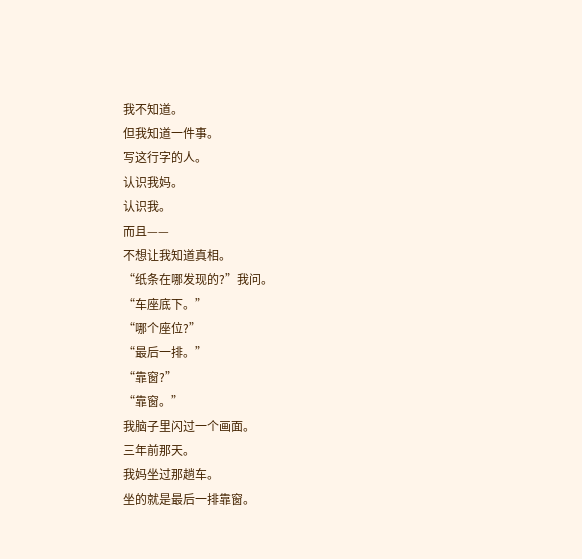我不知道。
但我知道一件事。
写这行字的人。
认识我妈。
认识我。
而且——
不想让我知道真相。
“纸条在哪发现的?”我问。
“车座底下。”
“哪个座位?”
“最后一排。”
“靠窗?”
“靠窗。”
我脑子里闪过一个画面。
三年前那天。
我妈坐过那趟车。
坐的就是最后一排靠窗。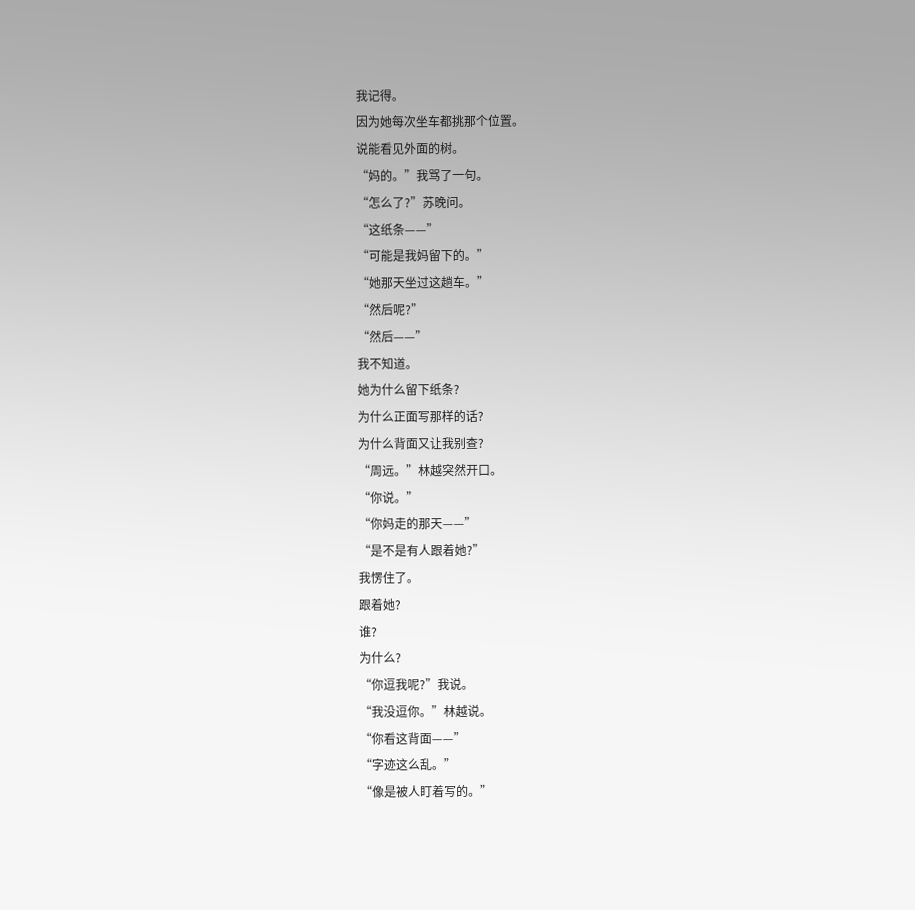我记得。
因为她每次坐车都挑那个位置。
说能看见外面的树。
“妈的。”我骂了一句。
“怎么了?”苏晚问。
“这纸条——”
“可能是我妈留下的。”
“她那天坐过这趟车。”
“然后呢?”
“然后——”
我不知道。
她为什么留下纸条?
为什么正面写那样的话?
为什么背面又让我别查?
“周远。”林越突然开口。
“你说。”
“你妈走的那天——”
“是不是有人跟着她?”
我愣住了。
跟着她?
谁?
为什么?
“你逗我呢?”我说。
“我没逗你。”林越说。
“你看这背面——”
“字迹这么乱。”
“像是被人盯着写的。”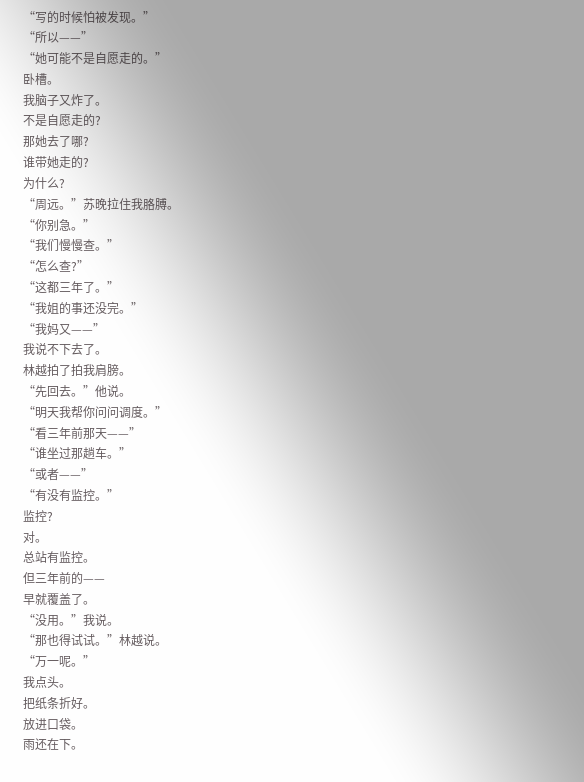“写的时候怕被发现。”
“所以——”
“她可能不是自愿走的。”
卧槽。
我脑子又炸了。
不是自愿走的?
那她去了哪?
谁带她走的?
为什么?
“周远。”苏晚拉住我胳膊。
“你别急。”
“我们慢慢查。”
“怎么查?”
“这都三年了。”
“我姐的事还没完。”
“我妈又——”
我说不下去了。
林越拍了拍我肩膀。
“先回去。”他说。
“明天我帮你问问调度。”
“看三年前那天——”
“谁坐过那趟车。”
“或者——”
“有没有监控。”
监控?
对。
总站有监控。
但三年前的——
早就覆盖了。
“没用。”我说。
“那也得试试。”林越说。
“万一呢。”
我点头。
把纸条折好。
放进口袋。
雨还在下。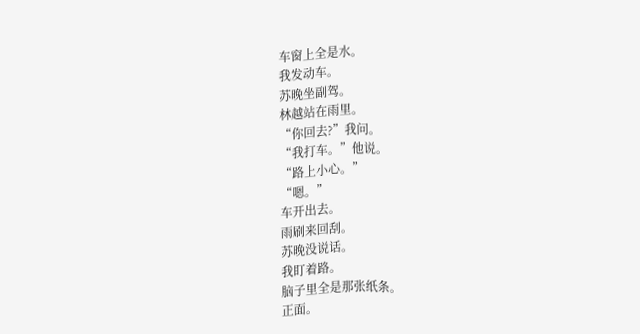车窗上全是水。
我发动车。
苏晚坐副驾。
林越站在雨里。
“你回去?”我问。
“我打车。”他说。
“路上小心。”
“嗯。”
车开出去。
雨刷来回刮。
苏晚没说话。
我盯着路。
脑子里全是那张纸条。
正面。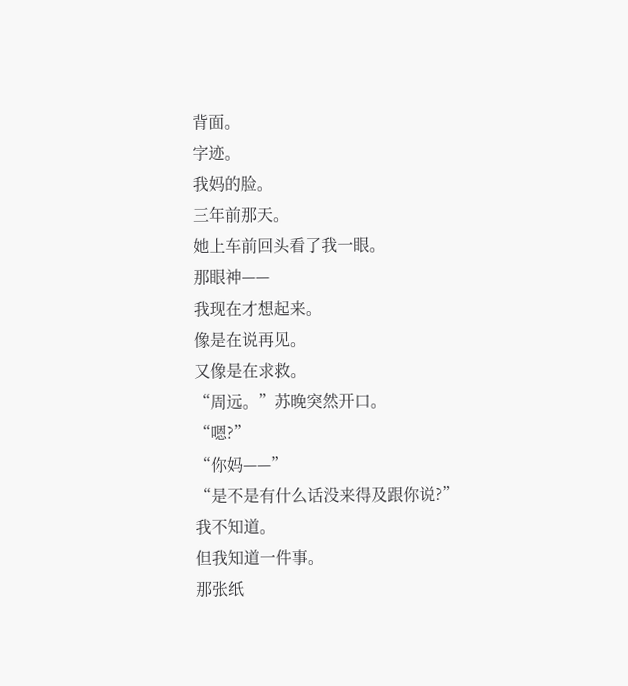背面。
字迹。
我妈的脸。
三年前那天。
她上车前回头看了我一眼。
那眼神——
我现在才想起来。
像是在说再见。
又像是在求救。
“周远。”苏晚突然开口。
“嗯?”
“你妈——”
“是不是有什么话没来得及跟你说?”
我不知道。
但我知道一件事。
那张纸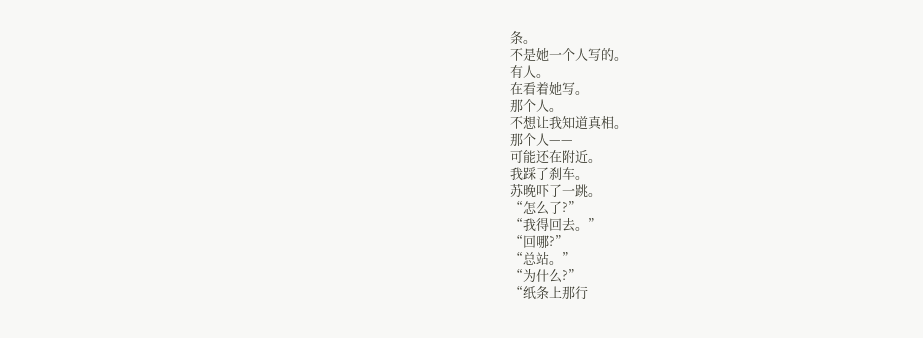条。
不是她一个人写的。
有人。
在看着她写。
那个人。
不想让我知道真相。
那个人——
可能还在附近。
我踩了刹车。
苏晚吓了一跳。
“怎么了?”
“我得回去。”
“回哪?”
“总站。”
“为什么?”
“纸条上那行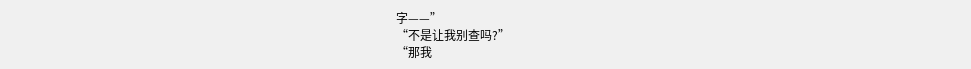字——”
“不是让我别查吗?”
“那我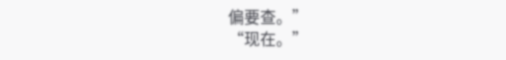偏要查。”
“现在。”